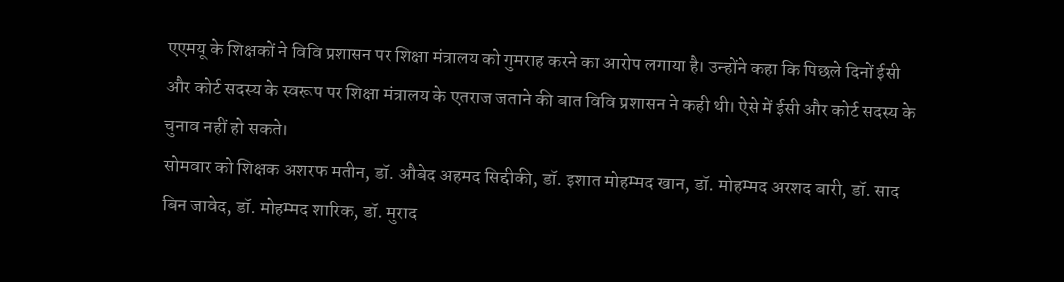एएमयू के शिक्षकों ने विवि प्रशासन पर शिक्षा मंत्रालय को गुमराह करने का आरोप लगाया है। उन्होंने कहा कि पिछले दिनों ईसी और कोर्ट सदस्य के स्वरूप पर शिक्षा मंत्रालय के एतराज जताने की बात विवि प्रशासन ने कही थी। ऐसे में ईसी और कोर्ट सदस्य के चुनाव नहीं हो सकते।
सोमवार को शिक्षक अशरफ मतीन, डॉ. औबेद अहमद सिद्दीकी, डॉ. इशात मोहम्मद खान, डॉ. मोहम्मद अरशद बारी, डॉ. साद बिन जावेद, डॉ. मोहम्मद शारिक, डॉ. मुराद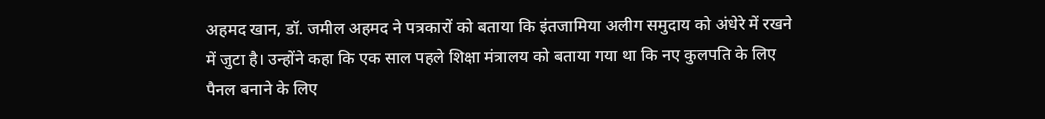अहमद खान, डॉ. जमील अहमद ने पत्रकारों को बताया कि इंतजामिया अलीग समुदाय को अंधेरे में रखने में जुटा है। उन्होंने कहा कि एक साल पहले शिक्षा मंत्रालय को बताया गया था कि नए कुलपति के लिए पैनल बनाने के लिए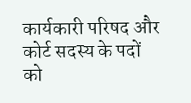कार्यकारी परिषद और कोर्ट सदस्य के पदों को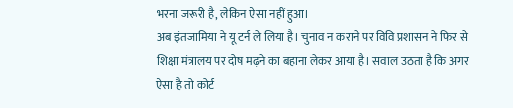भरना जरूरी है, लेकिन ऐसा नहीं हुआ।
अब इंतजामिया ने यू टर्न ले लिया है। चुनाव न कराने पर विवि प्रशासन ने फिर से शिक्षा मंत्रालय पर दोष मढ़ने का बहाना लेकर आया है। सवाल उठता है कि अगर ऐसा है तो कोर्ट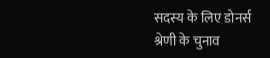सदस्य के लिए डोनर्स श्रेणी के चुनाव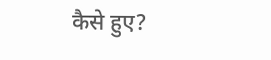कैसे हुए?